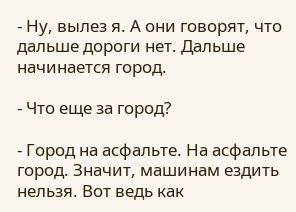- Ну, вылез я. А они говорят, что дальше дороги нет. Дальше начинается город.

- Что еще за город?

- Город на асфальте. На асфальте город. Значит, машинам ездить нельзя. Вот ведь как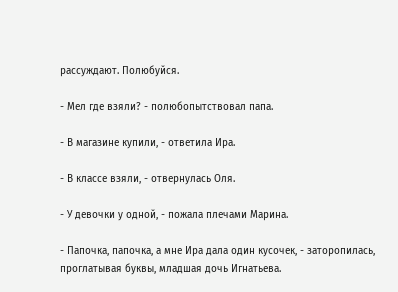рассуждают. Полюбуйся.

- Мел где взяли? - полюбопытствовал папа.

- В магазине купили, - ответила Ира.

- В классе взяли, - отвернулась Оля.

- У девочки у одной, - пожала плечами Марина.

- Папочка, папочка, а мне Ира дала один кусочек, - заторопилась, проглатывая буквы, младшая дочь Игнатьева.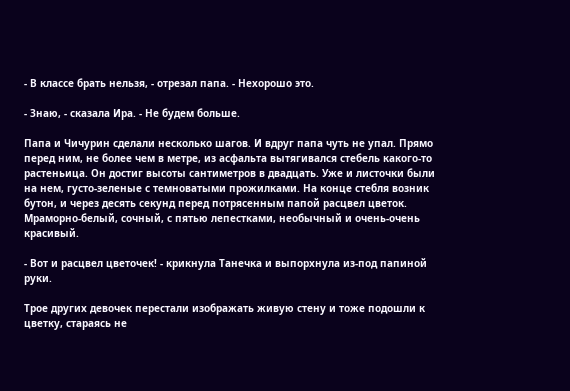- В классе брать нельзя, - отрезал папа. - Нехорошо это.

- Знаю, - сказала Ира. - Не будем больше.

Папа и Чичурин сделали несколько шагов. И вдруг папа чуть не упал. Прямо перед ним, не более чем в метре, из асфальта вытягивался стебель какого-то растеньица. Он достиг высоты сантиметров в двадцать. Уже и листочки были на нем, густо-зеленые с темноватыми прожилками. На конце стебля возник бутон, и через десять секунд перед потрясенным папой расцвел цветок. Мраморно-белый, сочный, с пятью лепестками, необычный и очень-очень красивый.

- Вот и расцвел цветочек! - крикнула Танечка и выпорхнула из-под папиной руки.

Трое других девочек перестали изображать живую стену и тоже подошли к цветку, стараясь не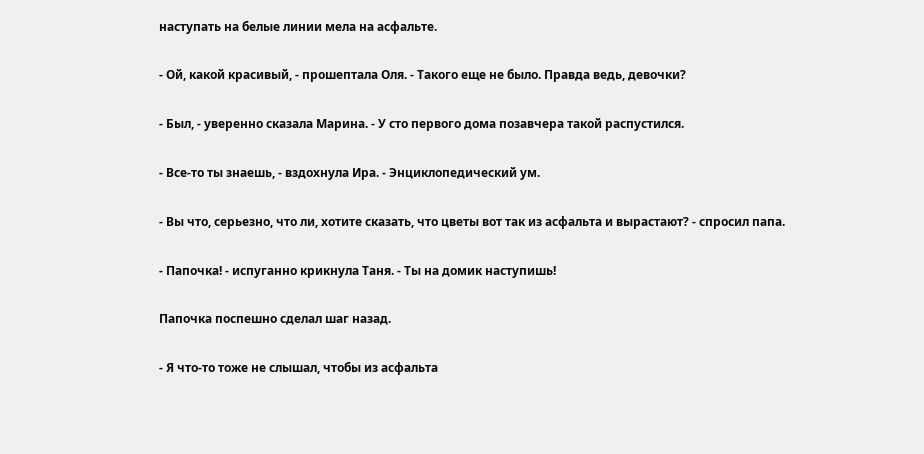наступать на белые линии мела на асфальте.

- Ой, какой красивый, - прошептала Оля. - Такого еще не было. Правда ведь, девочки?

- Был, - уверенно сказала Марина. - У сто первого дома позавчера такой распустился.

- Все-то ты знаешь, - вздохнула Ира. - Энциклопедический ум.

- Вы что, серьезно, что ли, хотите сказать, что цветы вот так из асфальта и вырастают? - спросил папа.

- Папочка! - испуганно крикнула Таня. - Ты на домик наступишь!

Папочка поспешно сделал шаг назад.

- Я что-то тоже не слышал, чтобы из асфальта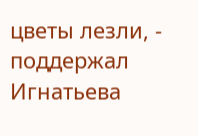цветы лезли, - поддержал Игнатьева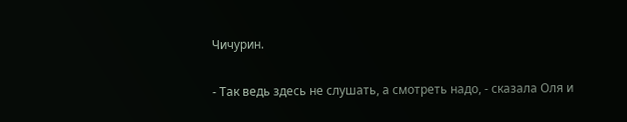Чичурин.

- Так ведь здесь не слушать, а смотреть надо, - сказала Оля и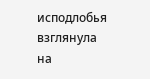исподлобья взглянула на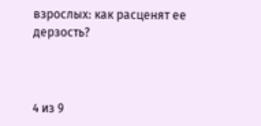взрослых: как расценят ее дерзость?



4 из 9